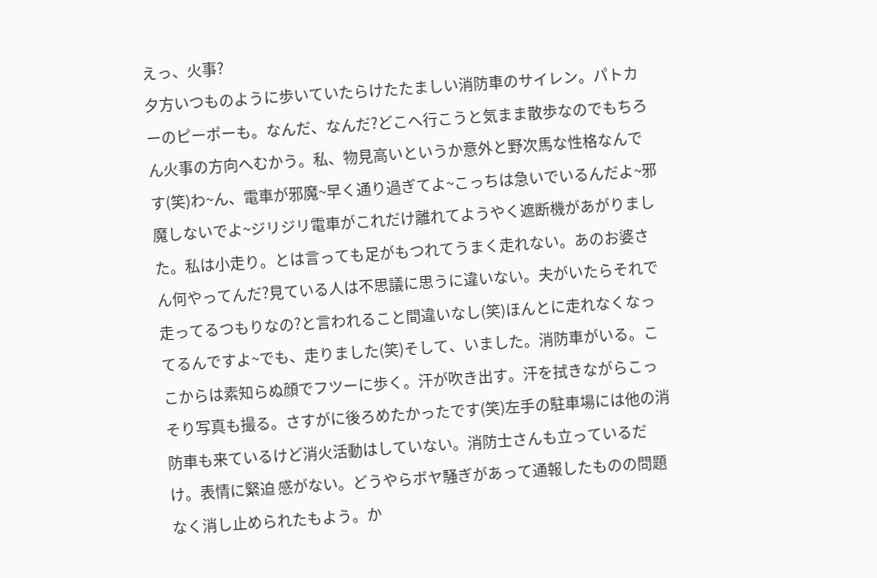えっ、火事?
夕方いつものように歩いていたらけたたましい消防車のサイレン。パトカーのピーポーも。なんだ、なんだ?どこへ行こうと気まま散歩なのでもちろん火事の方向へむかう。私、物見高いというか意外と野次馬な性格なんです(笑)わ~ん、電車が邪魔~早く通り過ぎてよ~こっちは急いでいるんだよ~邪魔しないでよ~ジリジリ電車がこれだけ離れてようやく遮断機があがりました。私は小走り。とは言っても足がもつれてうまく走れない。あのお婆さん何やってんだ?見ている人は不思議に思うに違いない。夫がいたらそれで走ってるつもりなの?と言われること間違いなし(笑)ほんとに走れなくなってるんですよ~でも、走りました(笑)そして、いました。消防車がいる。ここからは素知らぬ顔でフツーに歩く。汗が吹き出す。汗を拭きながらこっそり写真も撮る。さすがに後ろめたかったです(笑)左手の駐車場には他の消防車も来ているけど消火活動はしていない。消防士さんも立っているだけ。表情に緊迫 感がない。どうやらボヤ騒ぎがあって通報したものの問題なく消し止められたもよう。か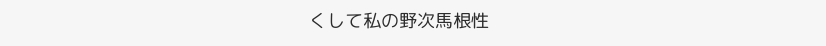くして私の野次馬根性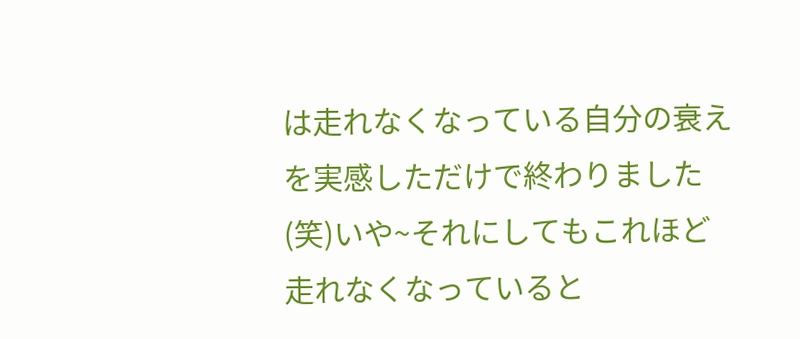は走れなくなっている自分の衰えを実感しただけで終わりました(笑)いや~それにしてもこれほど走れなくなっていると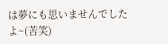は夢にも思いませんでしたよ~(苦笑)